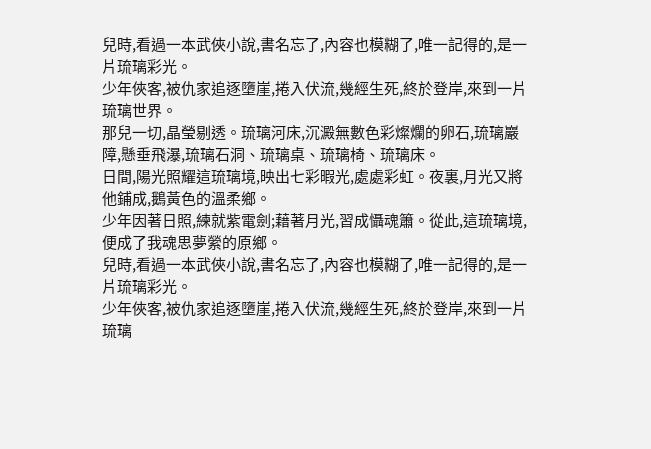兒時,看過一本武俠小說,書名忘了,內容也模糊了,唯一記得的,是一片琉璃彩光。
少年俠客,被仇家追逐墮崖,捲入伏流,幾經生死,終於登岸,來到一片琉璃世界。
那兒一切,晶瑩剔透。琉璃河床,沉澱無數色彩燦爛的卵石,琉璃巖障,懸垂飛瀑,琉璃石洞、琉璃桌、琉璃椅、琉璃床。
日間,陽光照耀這琉璃境,映出七彩暇光,處處彩虹。夜裏,月光又將他鋪成,鵝黃色的溫柔鄉。
少年因著日照,練就紫電劍;藉著月光,習成懾魂簫。從此,這琉璃境,便成了我魂思夢縈的原鄉。
兒時,看過一本武俠小說,書名忘了,內容也模糊了,唯一記得的,是一片琉璃彩光。
少年俠客,被仇家追逐墮崖,捲入伏流,幾經生死,終於登岸,來到一片琉璃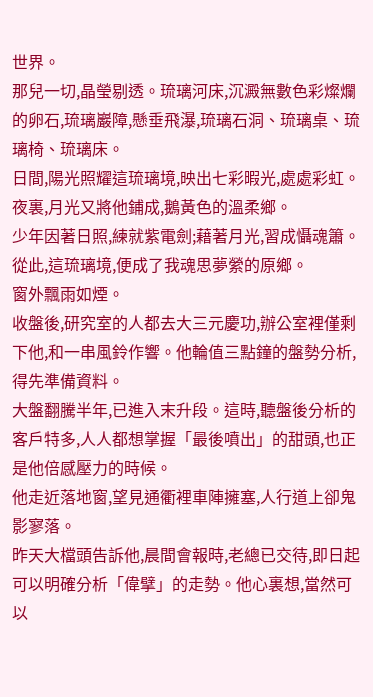世界。
那兒一切,晶瑩剔透。琉璃河床,沉澱無數色彩燦爛的卵石,琉璃巖障,懸垂飛瀑,琉璃石洞、琉璃桌、琉璃椅、琉璃床。
日間,陽光照耀這琉璃境,映出七彩暇光,處處彩虹。夜裏,月光又將他鋪成,鵝黃色的溫柔鄉。
少年因著日照,練就紫電劍;藉著月光,習成懾魂簫。從此,這琉璃境,便成了我魂思夢縈的原鄉。
窗外飄雨如煙。
收盤後,研究室的人都去大三元慶功,辦公室裡僅剩下他,和一串風鈴作響。他輪值三點鐘的盤勢分析,得先準備資料。
大盤翻騰半年,已進入末升段。這時,聽盤後分析的客戶特多,人人都想掌握「最後噴出」的甜頭,也正是他倍感壓力的時候。
他走近落地窗,望見通衢裡車陣擁塞,人行道上卻鬼影寥落。
昨天大檔頭告訴他,晨間會報時,老總已交待,即日起可以明確分析「偉擘」的走勢。他心裏想,當然可以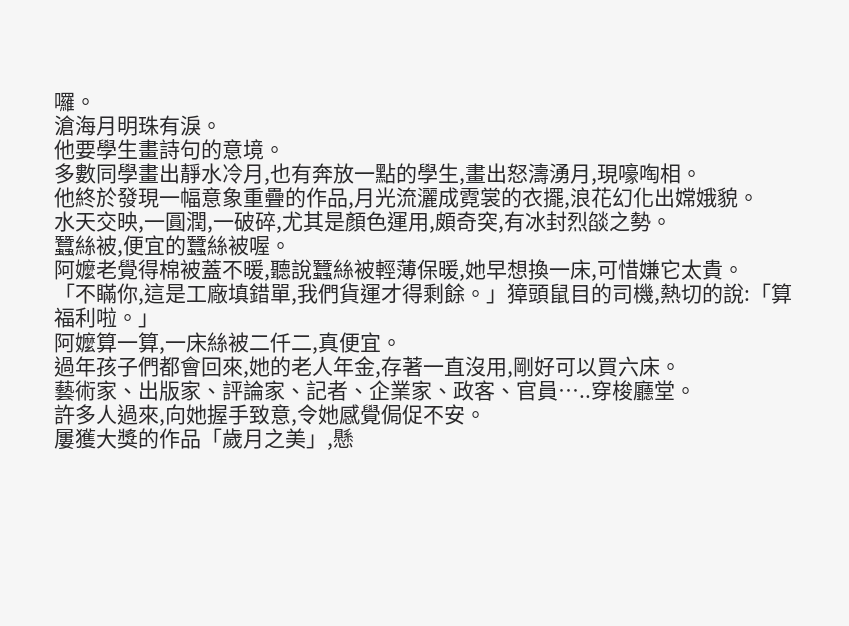囉。
滄海月明珠有淚。
他要學生畫詩句的意境。
多數同學畫出靜水冷月,也有奔放一點的學生,畫出怒濤湧月,現嚎啕相。
他終於發現一幅意象重疊的作品,月光流灑成霓裳的衣擺,浪花幻化出嫦娥貌。
水天交映,一圓潤,一破碎,尤其是顏色運用,頗奇突,有冰封烈燄之勢。
蠶絲被,便宜的蠶絲被喔。
阿嬤老覺得棉被蓋不暖,聽說蠶絲被輕薄保暖,她早想換一床,可惜嫌它太貴。
「不瞞你,這是工廠填錯單,我們貨運才得剩餘。」獐頭鼠目的司機,熱切的說:「算福利啦。」
阿嬤算一算,一床絲被二仟二,真便宜。
過年孩子們都會回來,她的老人年金,存著一直沒用,剛好可以買六床。
藝術家、出版家、評論家、記者、企業家、政客、官員…..穿梭廳堂。
許多人過來,向她握手致意,令她感覺侷促不安。
屢獲大獎的作品「歲月之美」,懸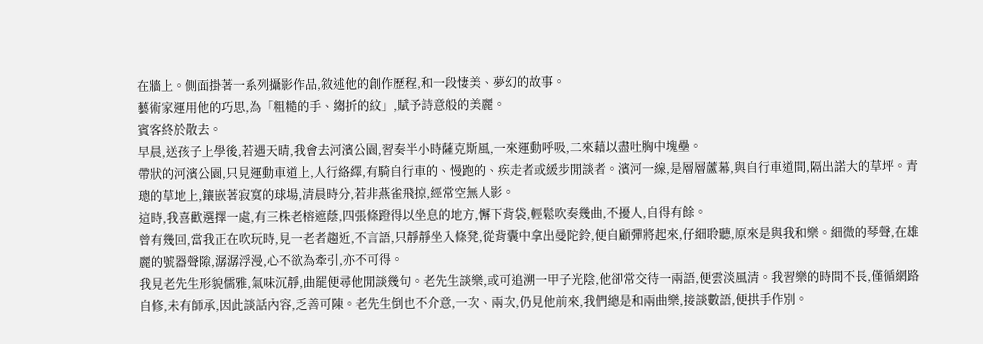在牆上。側面掛著一系列攝影作品,敘述他的創作歷程,和一段悽美、夢幻的故事。
藝術家運用他的巧思,為「粗糙的手、縐折的紋」,賦予詩意般的美麗。
賓客終於散去。
早晨,送孩子上學後,若遇天晴,我會去河濱公園,習奏半小時薩克斯風,一來運動呼吸,二來藉以盡吐胸中塊壘。
帶狀的河濱公園,只見運動車道上,人行絡繹,有騎自行車的、慢跑的、疾走者或緩步閒談者。濱河一線,是層層蘆幕,與自行車道間,隔出諾大的草坪。青璁的草地上,鑲嵌著寂寞的球場,清晨時分,若非燕雀飛掠,經常空無人影。
這時,我喜歡選擇一處,有三株老榕遮蔭,四張條蹬得以坐息的地方,懈下背袋,輕鬆吹奏幾曲,不擾人,自得有餘。
曾有幾回,當我正在吹玩時,見一老者趨近,不言語,只靜靜坐入條凳,從背囊中拿出曼陀鈴,便自顧彈將起來,仔細聆聽,原來是與我和樂。細微的琴聲,在雄麗的號器聲隙,潺潺浮漫,心不欲為牽引,亦不可得。
我見老先生形貌儒雅,氣味沉靜,曲罷便尋他閒談幾句。老先生談樂,或可追溯一甲子光陰,他卻常交待一兩語,便雲淡風清。我習樂的時間不長,僅循網路自修,未有師承,因此談話內容,乏善可陳。老先生倒也不介意,一次、兩次,仍見他前來,我們總是和兩曲樂,接談數語,便拱手作別。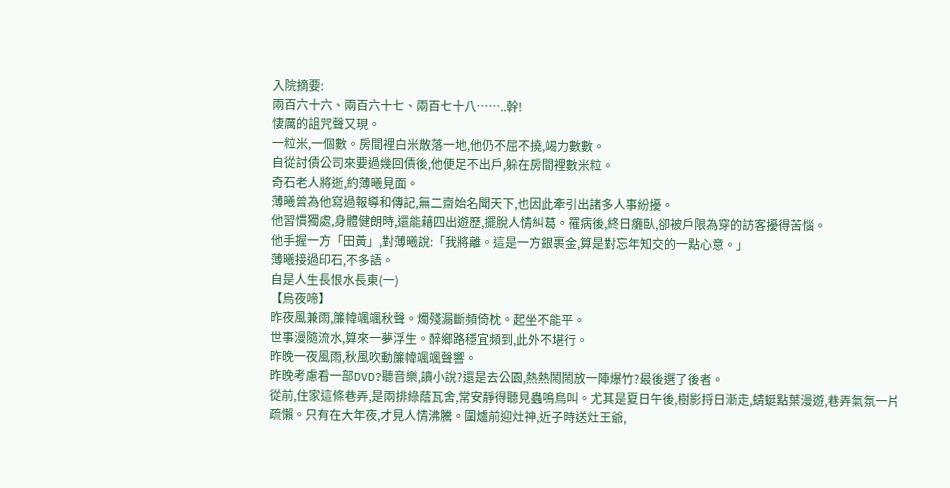入院摘要:
兩百六十六、兩百六十七、兩百七十八……..幹!
悽厲的詛咒聲又現。
一粒米,一個數。房間裡白米散落一地,他仍不屈不撓,竭力數數。
自從討債公司來要過幾回債後,他便足不出戶,躲在房間裡數米粒。
奇石老人將逝,約薄曦見面。
薄曦曾為他寫過報導和傳記,無二齋始名聞天下,也因此牽引出諸多人事紛擾。
他習慣獨處,身體健朗時,還能藉四出遊歷,擺脫人情糾葛。罹病後,終日癱臥,卻被戶限為穿的訪客擾得苦惱。
他手握一方「田黃」,對薄曦說:「我將離。這是一方銀裹金,算是對忘年知交的一點心意。」
薄曦接過印石,不多語。
自是人生長恨水長東(一)
【烏夜啼】
昨夜風兼雨,簾幃颯颯秋聲。燭殘漏斷頻倚枕。起坐不能平。
世事漫隨流水,算來一夢浮生。醉鄉路穩宜頻到,此外不堪行。
昨晚一夜風雨,秋風吹動簾幃颯颯聲響。
昨晚考慮看一部DVD?聽音樂,讀小說?還是去公園,熱熱鬧鬧放一陣爆竹?最後選了後者。
從前,住家這條巷弄,是兩排綠蔭瓦舍,常安靜得聽見蟲鳴鳥叫。尤其是夏日午後,樹影捋日漸走,蜻蜓點葉漫遊,巷弄氣氛一片疏懶。只有在大年夜,才見人情沸騰。圍爐前迎灶神,近子時送灶王爺,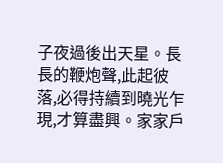子夜過後出天星。長長的鞭炮聲,此起彼落,必得持續到曉光乍現,才算盡興。家家戶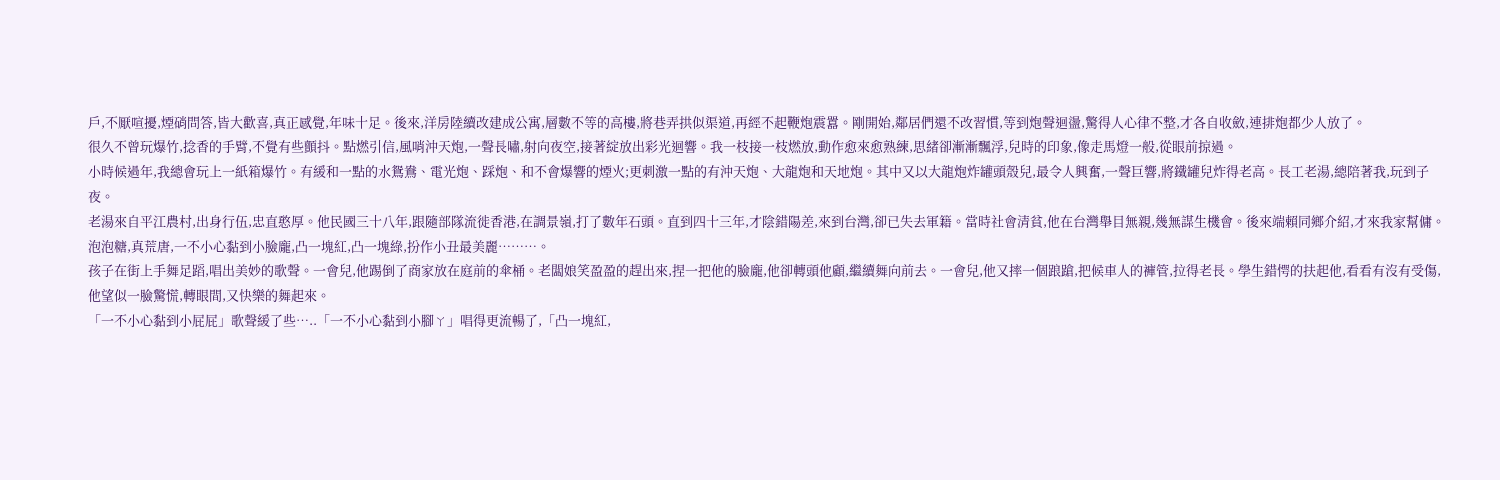戶,不厭喧擾,煙硝問答,皆大歡喜,真正感覺,年味十足。後來,洋房陸續改建成公寓,層數不等的高樓,將巷弄拱似渠道,再經不起鞭炮震囂。剛開始,鄰居們還不改習慣,等到炮聲迴盪,驚得人心律不整,才各自收斂,連排炮都少人放了。
很久不曾玩爆竹,捻香的手臂,不覺有些顫抖。點燃引信,風哨沖天炮,一聲長嘯,射向夜空,接著綻放出彩光迴響。我一枝接一枝燃放,動作愈來愈熟練,思緒卻漸漸飄浮,兒時的印象,像走馬燈一般,從眼前掠過。
小時候過年,我總會玩上一紙箱爆竹。有緩和一點的水鴛鴦、電光炮、踩炮、和不會爆響的煙火;更刺激一點的有沖天炮、大龍炮和天地炮。其中又以大龍炮炸罐頭殼兒,最令人興奮,一聲巨響,將鐵罐兒炸得老高。長工老湯,總陪著我,玩到子夜。
老湯來自平江農村,出身行伍,忠直憨厚。他民國三十八年,跟隨部隊流徙香港,在調景嶺,打了數年石頭。直到四十三年,才陰錯陽差,來到台灣,卻已失去軍籍。當時社會清貧,他在台灣舉目無親,幾無謀生機會。後來端賴同鄉介紹,才來我家幫傭。
泡泡糖,真荒唐,一不小心黏到小臉龐,凸一塊紅,凸一塊綠,扮作小丑最美麗………。
孩子在街上手舞足蹈,唱出美妙的歌聲。一會兒,他踢倒了商家放在庭前的傘桶。老闆娘笑盈盈的趕出來,捏一把他的臉龐,他卻轉頭他顧,繼續舞向前去。一會兒,他又摔一個踉蹌,把候車人的褲管,拉得老長。學生錯愕的扶起他,看看有沒有受傷,他望似一臉驚慌,轉眼間,又快樂的舞起來。
「一不小心黏到小屁屁」歌聲緩了些…..「一不小心黏到小腳ㄚ」唱得更流暢了,「凸一塊紅,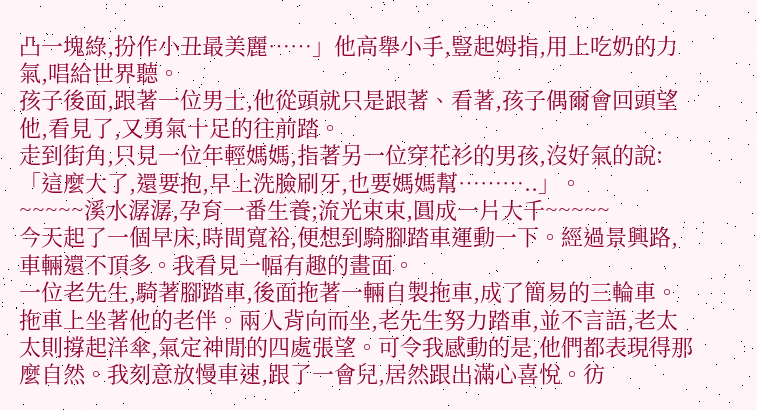凸一塊綠,扮作小丑最美麗……」他高舉小手,豎起姆指,用上吃奶的力氣,唱給世界聽。
孩子後面,跟著一位男士,他從頭就只是跟著、看著,孩子偶爾會回頭望他,看見了,又勇氣十足的往前踏。
走到街角,只見一位年輕媽媽,指著另一位穿花衫的男孩,沒好氣的說:「這麼大了,還要抱,早上洗臉刷牙,也要媽媽幫………..」。
~~~~~溪水潺潺,孕育一番生養;流光束束,圓成一片大千~~~~~
今天起了一個早床,時間寬裕,便想到騎腳踏車運動一下。經過景興路,車輛還不頂多。我看見一幅有趣的畫面。
一位老先生,騎著腳踏車,後面拖著一輛自製拖車,成了簡易的三輪車。拖車上坐著他的老伴。兩人背向而坐,老先生努力踏車,並不言語,老太太則撐起洋傘,氣定神閒的四處張望。可令我感動的是,他們都表現得那麼自然。我刻意放慢車速,跟了一會兒,居然跟出滿心喜悅。彷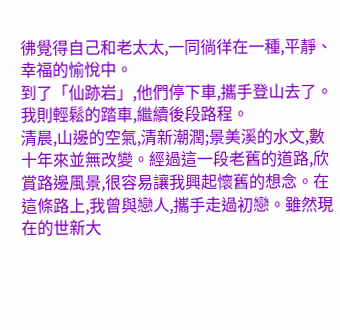彿覺得自己和老太太,一同徜徉在一種,平靜、幸福的愉悅中。
到了「仙跡岩」,他們停下車,攜手登山去了。我則輕鬆的踏車,繼續後段路程。
清晨,山邊的空氣,清新潮潤;景美溪的水文,數十年來並無改變。經過這一段老舊的道路,欣賞路邊風景,很容易讓我興起懷舊的想念。在這條路上,我曾與戀人,攜手走過初戀。雖然現在的世新大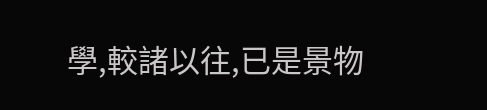學,較諸以往,已是景物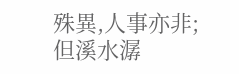殊異,人事亦非;但溪水潺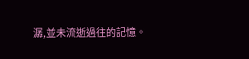潺,並未流逝過往的記憶。